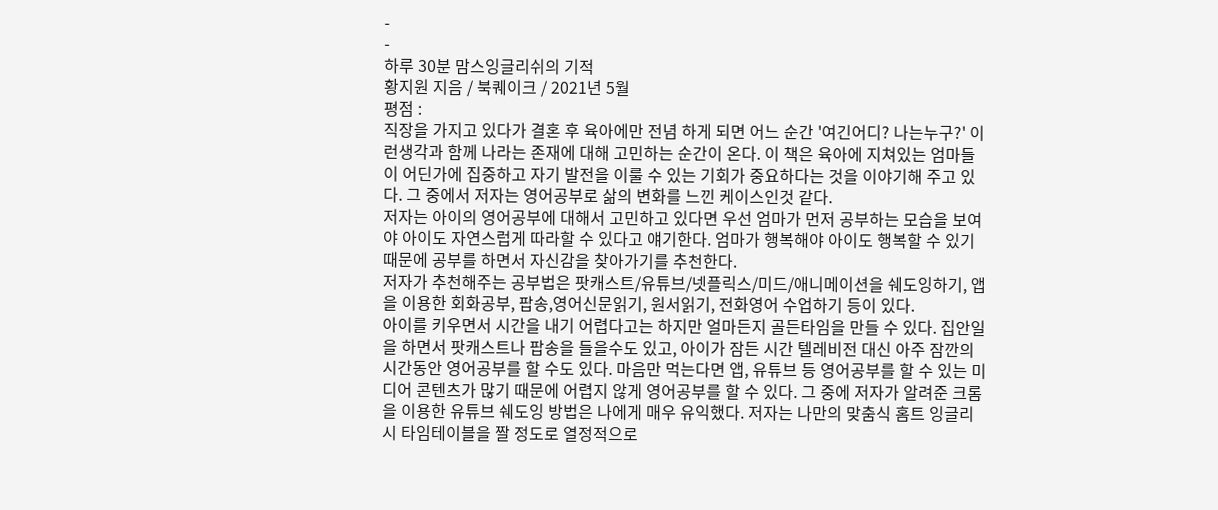-
-
하루 30분 맘스잉글리쉬의 기적
황지원 지음 / 북퀘이크 / 2021년 5월
평점 :
직장을 가지고 있다가 결혼 후 육아에만 전념 하게 되면 어느 순간 '여긴어디? 나는누구?' 이런생각과 함께 나라는 존재에 대해 고민하는 순간이 온다. 이 책은 육아에 지쳐있는 엄마들이 어딘가에 집중하고 자기 발전을 이룰 수 있는 기회가 중요하다는 것을 이야기해 주고 있다. 그 중에서 저자는 영어공부로 삶의 변화를 느낀 케이스인것 같다.
저자는 아이의 영어공부에 대해서 고민하고 있다면 우선 엄마가 먼저 공부하는 모습을 보여야 아이도 자연스럽게 따라할 수 있다고 얘기한다. 엄마가 행복해야 아이도 행복할 수 있기 때문에 공부를 하면서 자신감을 찾아가기를 추천한다.
저자가 추천해주는 공부법은 팟캐스트/유튜브/넷플릭스/미드/애니메이션을 쉐도잉하기, 앱을 이용한 회화공부, 팝송,영어신문읽기, 원서읽기, 전화영어 수업하기 등이 있다.
아이를 키우면서 시간을 내기 어렵다고는 하지만 얼마든지 골든타임을 만들 수 있다. 집안일을 하면서 팟캐스트나 팝송을 들을수도 있고, 아이가 잠든 시간 텔레비전 대신 아주 잠깐의 시간동안 영어공부를 할 수도 있다. 마음만 먹는다면 앱, 유튜브 등 영어공부를 할 수 있는 미디어 콘텐츠가 많기 때문에 어렵지 않게 영어공부를 할 수 있다. 그 중에 저자가 알려준 크롬을 이용한 유튜브 쉐도잉 방법은 나에게 매우 유익했다. 저자는 나만의 맞춤식 홈트 잉글리시 타임테이블을 짤 정도로 열정적으로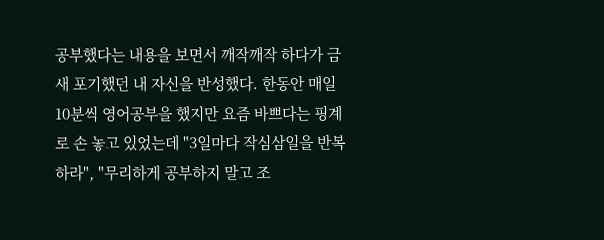공부했다는 내용을 보면서 깨작깨작 하다가 금새 포기했던 내 자신을 반성했다. 한동안 매일 10분씩 영어공부을 했지만 요즘 바쁘다는 핑계로 손 놓고 있었는데 "3일마다 작심삼일을 반복하라", "무리하게 공부하지 말고 조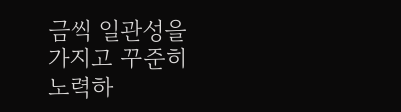금씩 일관성을 가지고 꾸준히 노력하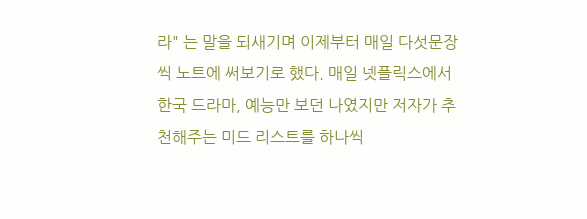라" 는 말을 되새기며 이제부터 매일 다섯문장씩 노트에 써보기로 했다. 매일 넷플릭스에서 한국 드라마, 예능만 보던 나였지만 저자가 추천해주는 미드 리스트를 하나씩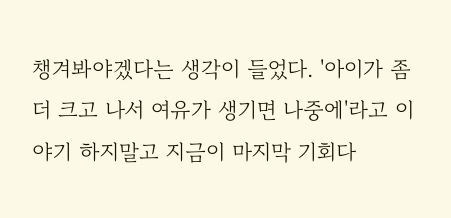챙겨봐야겠다는 생각이 들었다. '아이가 좀 더 크고 나서 여유가 생기면 나중에'라고 이야기 하지말고 지금이 마지막 기회다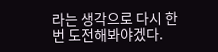라는 생각으로 다시 한 번 도전해봐야겠다.